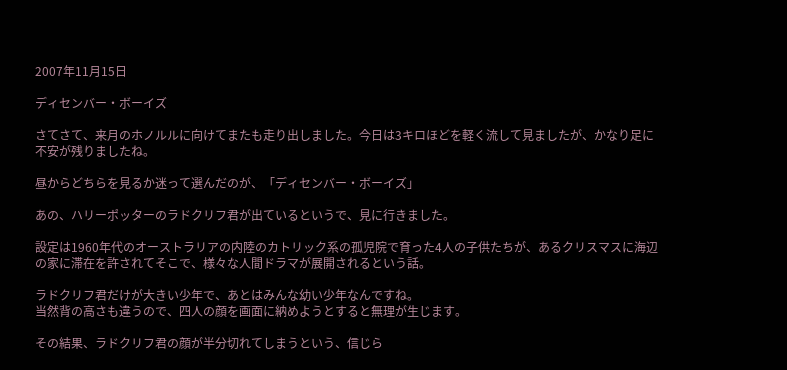2007年11月15日

ディセンバー・ボーイズ

さてさて、来月のホノルルに向けてまたも走り出しました。今日は3キロほどを軽く流して見ましたが、かなり足に不安が残りましたね。

昼からどちらを見るか迷って選んだのが、「ディセンバー・ボーイズ」

あの、ハリーポッターのラドクリフ君が出ているというで、見に行きました。

設定は1960年代のオーストラリアの内陸のカトリック系の孤児院で育った4人の子供たちが、あるクリスマスに海辺の家に滞在を許されてそこで、様々な人間ドラマが展開されるという話。

ラドクリフ君だけが大きい少年で、あとはみんな幼い少年なんですね。
当然背の高さも違うので、四人の顔を画面に納めようとすると無理が生じます。

その結果、ラドクリフ君の顔が半分切れてしまうという、信じら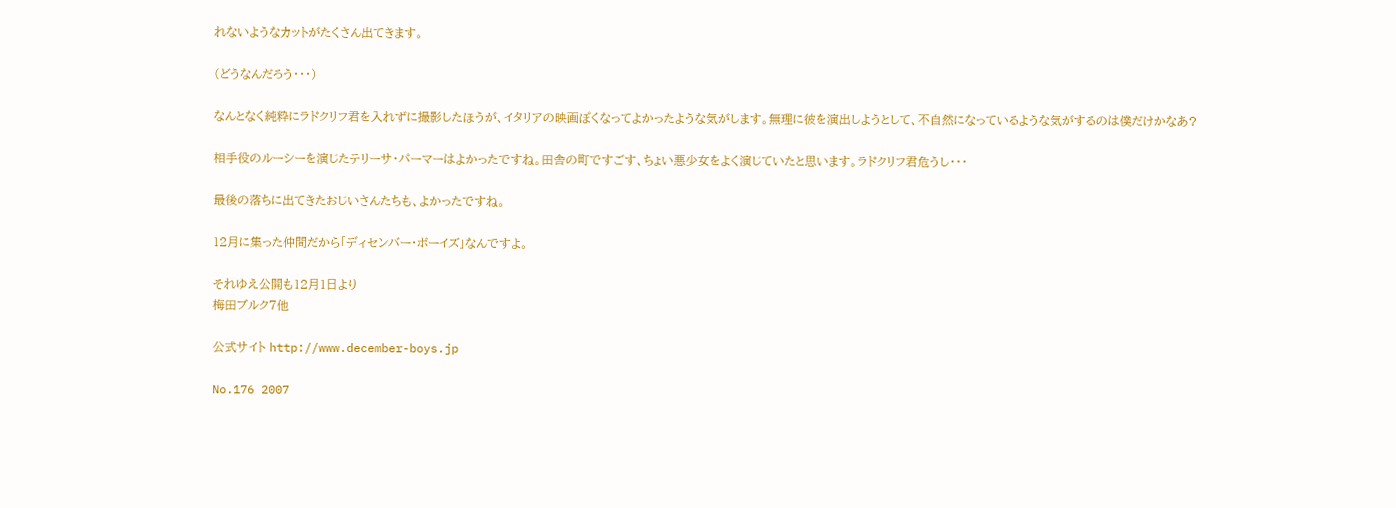れないようなカットがたくさん出てきます。

(どうなんだろう・・・)

なんとなく純粋にラドクリフ君を入れずに撮影したほうが、イタリアの映画ぽくなってよかったような気がします。無理に彼を演出しようとして、不自然になっているような気がするのは僕だけかなあ?

相手役のルーシーを演じたテリーサ・パーマーはよかったですね。田舎の町ですごす、ちょい悪少女をよく演じていたと思います。ラドクリフ君危うし・・・

最後の落ちに出てきたおじいさんたちも、よかったですね。

12月に集った仲間だから「ディセンバー・ボーイズ」なんですよ。

それゆえ公開も12月1日より
梅田ブルク7他

公式サイト http://www.december-boys.jp

No.176 2007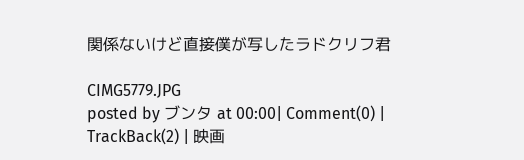関係ないけど直接僕が写したラドクリフ君

CIMG5779.JPG
posted by ブンタ at 00:00| Comment(0) | TrackBack(2) | 映画